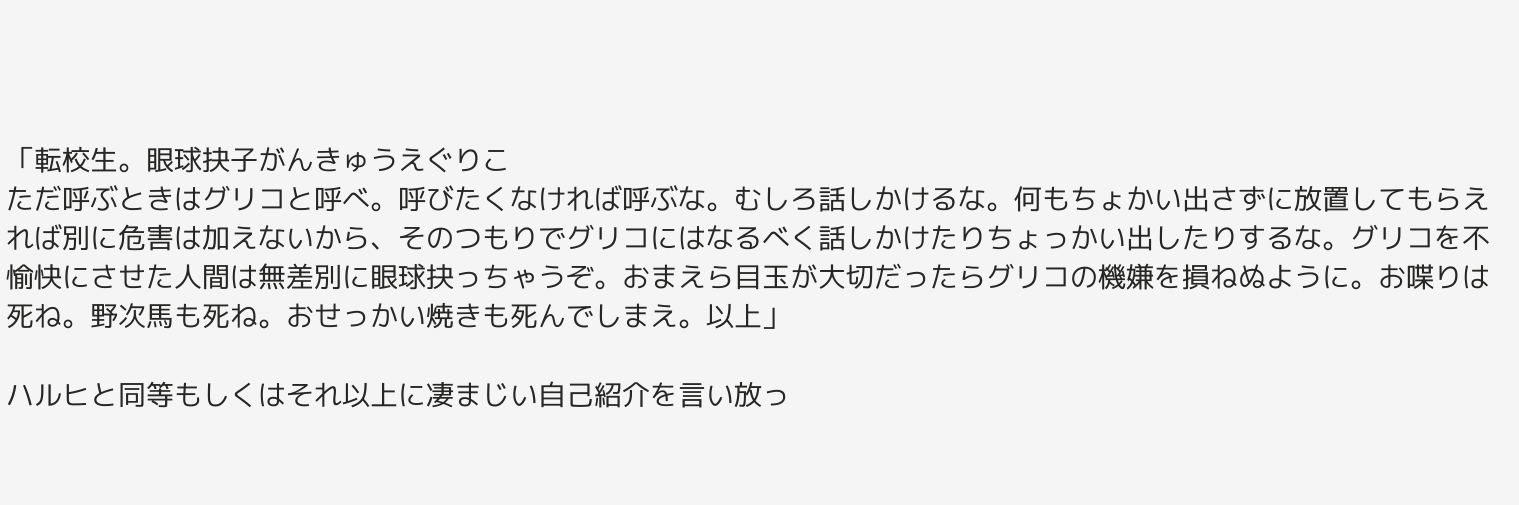「転校生。眼球抉子がんきゅうえぐりこ
ただ呼ぶときはグリコと呼べ。呼びたくなければ呼ぶな。むしろ話しかけるな。何もちょかい出さずに放置してもらえれば別に危害は加えないから、そのつもりでグリコにはなるべく話しかけたりちょっかい出したりするな。グリコを不愉快にさせた人間は無差別に眼球抉っちゃうぞ。おまえら目玉が大切だったらグリコの機嫌を損ねぬように。お喋りは死ね。野次馬も死ね。おせっかい焼きも死んでしまえ。以上」

ハルヒと同等もしくはそれ以上に凄まじい自己紹介を言い放っ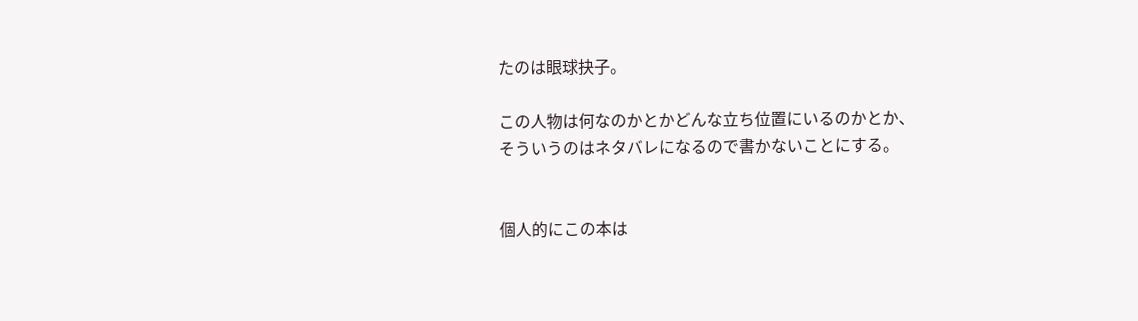たのは眼球抉子。

この人物は何なのかとかどんな立ち位置にいるのかとか、
そういうのはネタバレになるので書かないことにする。


個人的にこの本は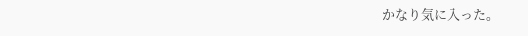かなり気に入った。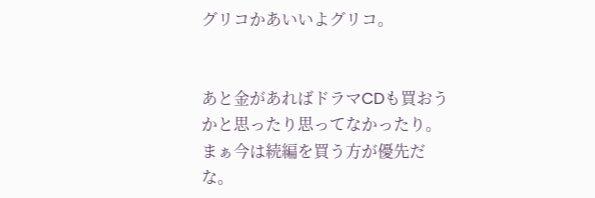グリコかあいいよグリコ。


あと金があればドラマCDも買おうかと思ったり思ってなかったり。
まぁ今は続編を買う方が優先だな。